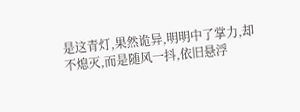是这青灯,果然诡异,明明中了掌力,却不熄灭,而是随风一抖,依旧悬浮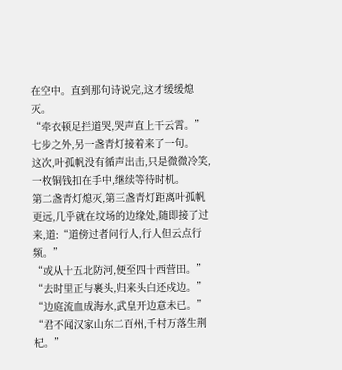在空中。直到那句诗说完,这才缓缓熄灭。
“牵衣顿足拦道哭,哭声直上干云霄。”七步之外,另一盏青灯接着来了一句。
这次,叶孤帆没有循声出击,只是微微冷笑,一枚铜钱扣在手中,继续等待时机。
第二盏青灯熄灭,第三盏青灯距离叶孤帆更远,几乎就在坟场的边缘处,随即接了过来,道:“道傍过者问行人,行人但云点行频。”
“或从十五北防河,便至四十西营田。”
“去时里正与裹头,归来头白还戍边。”
“边庭流血成海水,武皇开边意未已。”
“君不闻汉家山东二百州,千村万落生荆杞。”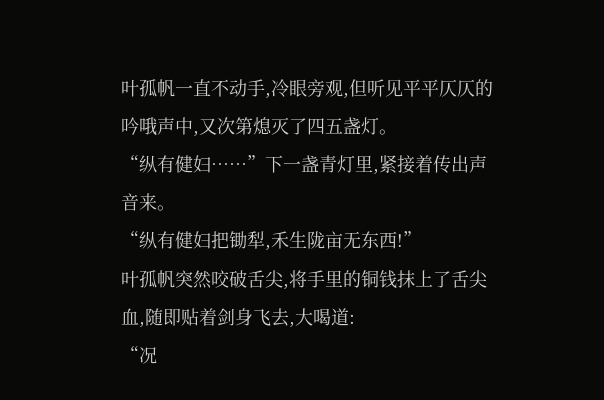叶孤帆一直不动手,冷眼旁观,但听见平平仄仄的吟哦声中,又次第熄灭了四五盏灯。
“纵有健妇……”下一盏青灯里,紧接着传出声音来。
“纵有健妇把锄犁,禾生陇亩无东西!”
叶孤帆突然咬破舌尖,将手里的铜钱抹上了舌尖血,随即贴着剑身飞去,大喝道:
“况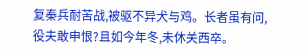复秦兵耐苦战,被驱不异犬与鸡。长者虽有问,役夫敢申恨?且如今年冬,未休关西卒。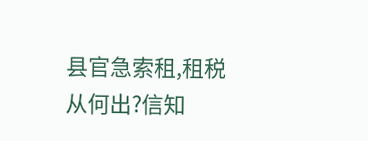县官急索租,租税从何出?信知